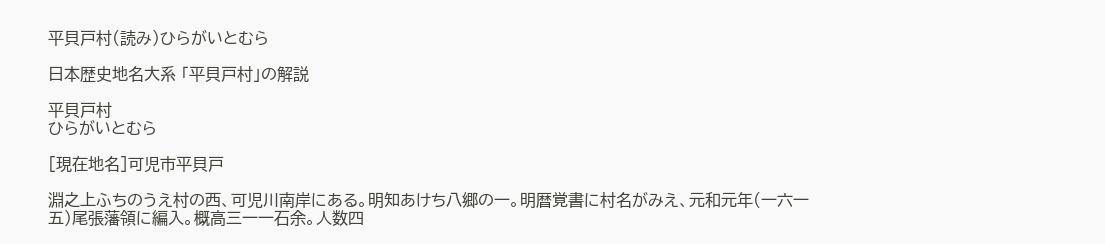平貝戸村(読み)ひらがいとむら

日本歴史地名大系 「平貝戸村」の解説

平貝戸村
ひらがいとむら

[現在地名]可児市平貝戸

淵之上ふちのうえ村の西、可児川南岸にある。明知あけち八郷の一。明暦覚書に村名がみえ、元和元年(一六一五)尾張藩領に編入。概高三一一石余。人数四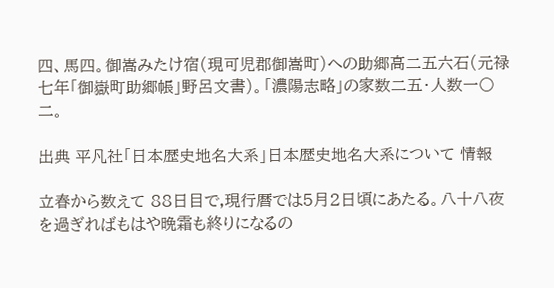四、馬四。御嵩みたけ宿(現可児郡御嵩町)への助郷高二五六石(元禄七年「御嶽町助郷帳」野呂文書)。「濃陽志略」の家数二五・人数一〇二。

出典 平凡社「日本歴史地名大系」日本歴史地名大系について 情報

立春から数えて 88日目で,現行暦では5月2日頃にあたる。八十八夜を過ぎればもはや晩霜も終りになるの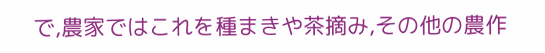で,農家ではこれを種まきや茶摘み,その他の農作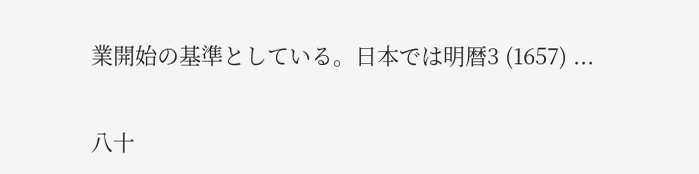業開始の基準としている。日本では明暦3 (1657) ...

八十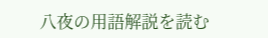八夜の用語解説を読む